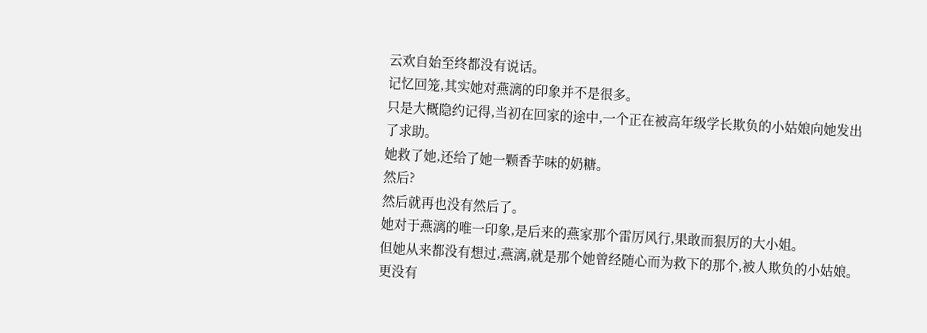云欢自始至终都没有说话。
记忆回笼,其实她对燕漓的印象并不是很多。
只是大概隐约记得,当初在回家的途中,一个正在被高年级学长欺负的小姑娘向她发出了求助。
她救了她,还给了她一颗香芋味的奶糖。
然后?
然后就再也没有然后了。
她对于燕漓的唯一印象,是后来的燕家那个雷厉风行,果敢而狠厉的大小姐。
但她从来都没有想过,燕漓,就是那个她曾经随心而为救下的那个,被人欺负的小姑娘。
更没有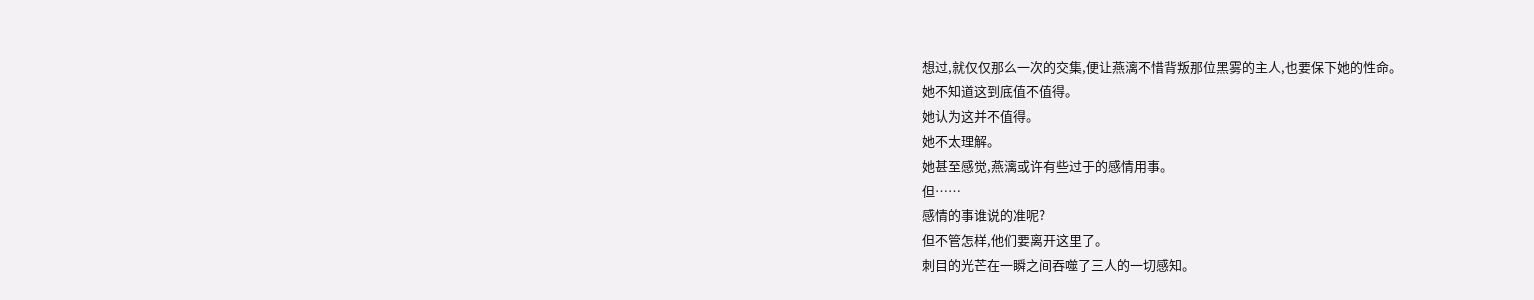想过,就仅仅那么一次的交集,便让燕漓不惜背叛那位黑雾的主人,也要保下她的性命。
她不知道这到底值不值得。
她认为这并不值得。
她不太理解。
她甚至感觉,燕漓或许有些过于的感情用事。
但……
感情的事谁说的准呢?
但不管怎样,他们要离开这里了。
刺目的光芒在一瞬之间吞噬了三人的一切感知。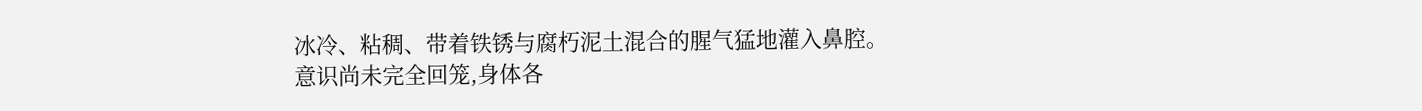冰冷、粘稠、带着铁锈与腐朽泥土混合的腥气猛地灌入鼻腔。
意识尚未完全回笼,身体各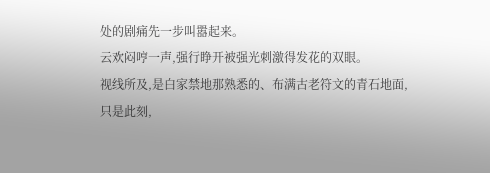处的剧痛先一步叫嚣起来。
云欢闷哼一声,强行睁开被强光刺激得发花的双眼。
视线所及,是白家禁地那熟悉的、布满古老符文的青石地面,
只是此刻,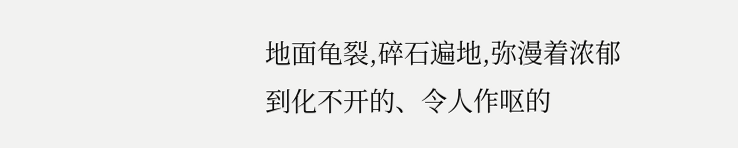地面龟裂,碎石遍地,弥漫着浓郁到化不开的、令人作呕的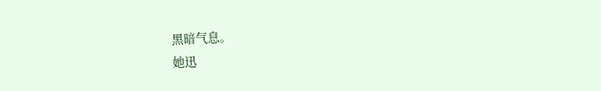黑暗气息。
她迅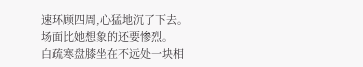速环顾四周,心猛地沉了下去。
场面比她想象的还要惨烈。
白疏寒盘膝坐在不远处一块相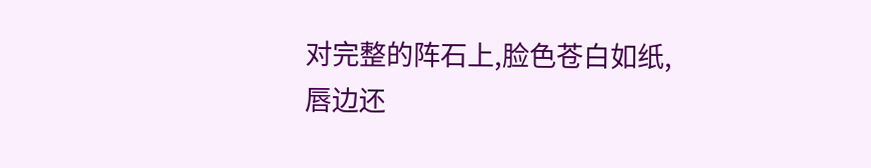对完整的阵石上,脸色苍白如纸,
唇边还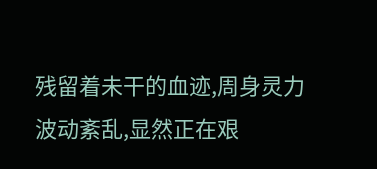残留着未干的血迹,周身灵力波动紊乱,显然正在艰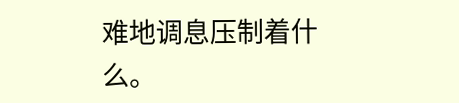难地调息压制着什么。